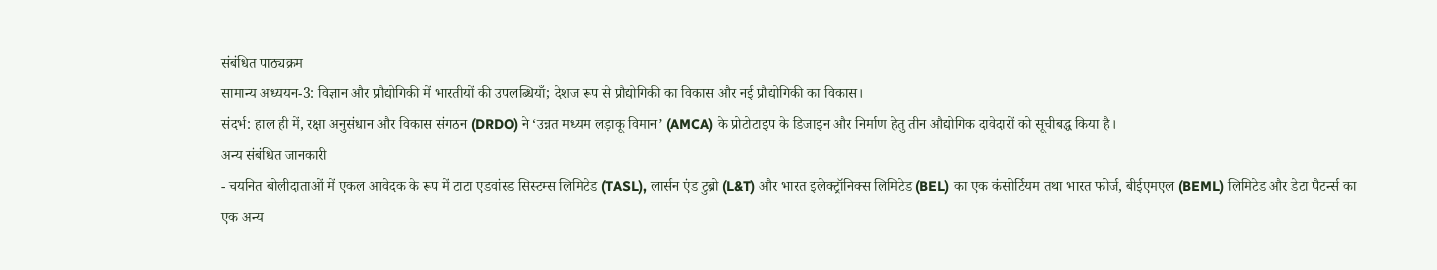संबंधित पाठ्यक्रम
सामान्य अध्ययन-3: विज्ञान और प्रौद्योगिकी में भारतीयों की उपलब्धियाँ; देशज रूप से प्रौद्योगिकी का विकास और नई प्रौद्योगिकी का विकास।
संदर्भ: हाल ही में, रक्षा अनुसंधान और विकास संगठन (DRDO) ने ‘उन्नत मध्यम लड़ाकू विमान’ (AMCA) के प्रोटोटाइप के डिजाइन और निर्माण हेतु तीन औद्योगिक दावेदारों को सूचीबद्ध किया है।
अन्य संबंधित जानकारी
- चयनित बोलीदाताओं में एकल आवेदक के रूप में टाटा एडवांस्ड सिस्टम्स लिमिटेड (TASL), लार्सन एंड टुब्रो (L&T) और भारत इलेक्ट्रॉनिक्स लिमिटेड (BEL) का एक कंसोर्टियम तथा भारत फोर्ज, बीईएमएल (BEML) लिमिटेड और डेटा पैटर्न्स का एक अन्य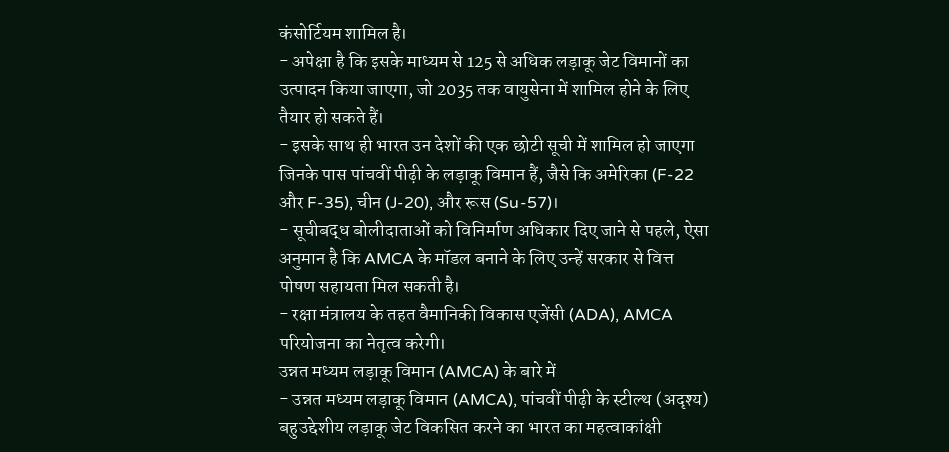कंसोर्टियम शामिल है।
- अपेक्षा है कि इसके माध्यम से 125 से अधिक लड़ाकू जेट विमानों का उत्पादन किया जाएगा, जो 2035 तक वायुसेना में शामिल होने के लिए तैयार हो सकते हैं।
- इसके साथ ही भारत उन देशों की एक छोटी सूची में शामिल हो जाएगा जिनके पास पांचवीं पीढ़ी के लड़ाकू विमान हैं, जैसे कि अमेरिका (F-22 और F-35), चीन (J-20), और रूस (Su-57)।
- सूचीबद्ध बोलीदाताओं को विनिर्माण अधिकार दिए जाने से पहले, ऐसा अनुमान है कि AMCA के मॉडल बनाने के लिए उन्हें सरकार से वित्त पोषण सहायता मिल सकती है।
- रक्षा मंत्रालय के तहत वैमानिकी विकास एजेंसी (ADA), AMCA परियोजना का नेतृत्व करेगी।
उन्नत मध्यम लड़ाकू विमान (AMCA) के बारे में
- उन्नत मध्यम लड़ाकू विमान (AMCA), पांचवीं पीढ़ी के स्टील्थ (अदृश्य) बहुउद्देशीय लड़ाकू जेट विकसित करने का भारत का महत्वाकांक्षी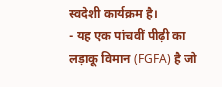स्वदेशी कार्यक्रम है।
- यह एक पांचवीं पीढ़ी का लड़ाकू विमान (FGFA) है जो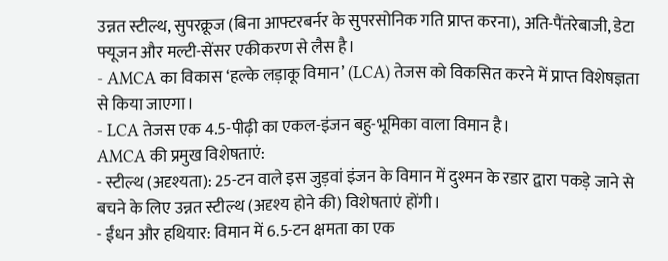उन्नत स्टील्थ, सुपरक्रूज (बिना आफ्टरबर्नर के सुपरसोनिक गति प्राप्त करना), अति-पैंतरेबाजी, डेटा फ्यूजन और मल्टी-सेंसर एकीकरण से लैस है।
- AMCA का विकास ‘हल्के लड़ाकू विमान’ (LCA) तेजस को विकसित करने में प्राप्त विशेषज्ञता से किया जाएगा।
- LCA तेजस एक 4.5-पीढ़ी का एकल-इंजन बहु-भूमिका वाला विमान है।
AMCA की प्रमुख विशेषताएं:
- स्टील्थ (अदृश्यता): 25-टन वाले इस जुड़वां इंजन के विमान में दुश्मन के रडार द्वारा पकड़े जाने से बचने के लिए उन्नत स्टील्थ (अदृश्य होने की) विशेषताएं होंगी।
- ईंधन और हथियार: विमान में 6.5-टन क्षमता का एक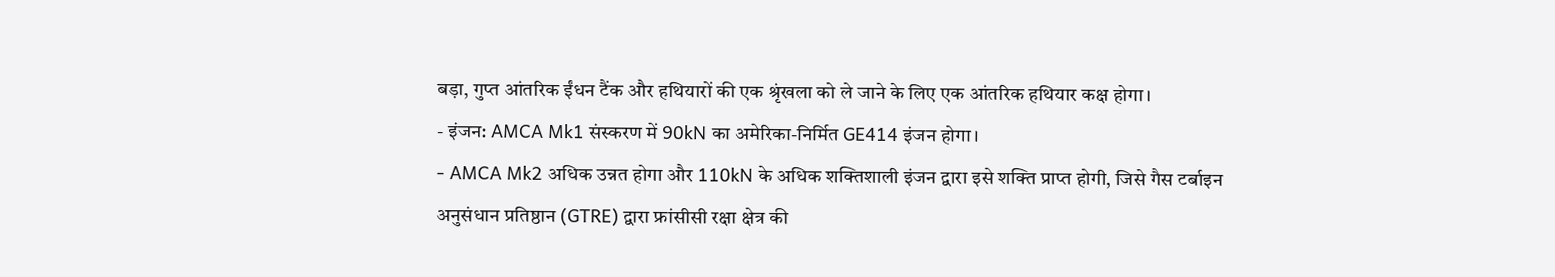बड़ा, गुप्त आंतरिक ईंधन टैंक और हथियारों की एक श्रृंखला को ले जाने के लिए एक आंतरिक हथियार कक्ष होगा।
- इंजन: AMCA Mk1 संस्करण में 90kN का अमेरिका-निर्मित GE414 इंजन होगा।
- AMCA Mk2 अधिक उन्नत होगा और 110kN के अधिक शक्तिशाली इंजन द्वारा इसे शक्ति प्राप्त होगी, जिसे गैस टर्बाइन अनुसंधान प्रतिष्ठान (GTRE) द्वारा फ्रांसीसी रक्षा क्षेत्र की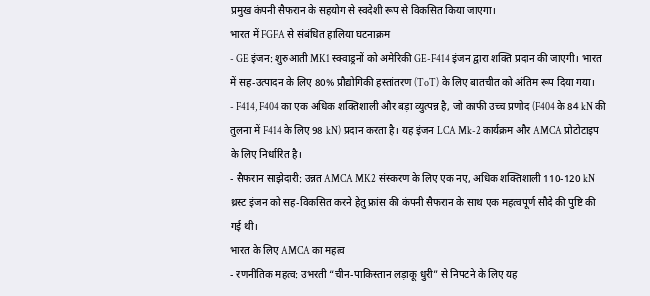प्रमुख कंपनी सैफरान के सहयोग से स्वदेशी रूप से विकसित किया जाएगा।
भारत में FGFA से संबंधित हालिया घटनाक्रम
- GE इंजन: शुरुआती MK1 स्क्वाड्रनों को अमेरिकी GE-F414 इंजन द्वारा शक्ति प्रदान की जाएगी। भारत में सह-उत्पादन के लिए 80% प्रौद्योगिकी हस्तांतरण (ToT) के लिए बातचीत को अंतिम रूप दिया गया।
- F414, F404 का एक अधिक शक्तिशाली और बड़ा व्युत्पन्न है, जो काफी उच्च प्रणोद (F404 के 84 kN की तुलना में F414 के लिए 98 kN) प्रदान करता है। यह इंजन LCA Mk-2 कार्यक्रम और AMCA प्रोटोटाइप के लिए निर्धारित है।
- सैफरान साझेदारी: उन्नत AMCA MK2 संस्करण के लिए एक नए, अधिक शक्तिशाली 110-120 kN थ्रस्ट इंजन को सह-विकसित करने हेतु फ्रांस की कंपनी सैफरान के साथ एक महत्वपूर्ण सौदे की पुष्टि की गई थी।
भारत के लिए AMCA का महत्व
- रणनीतिक महत्व: उभरती “चीन-पाकिस्तान लड़ाकू धुरी” से निपटने के लिए यह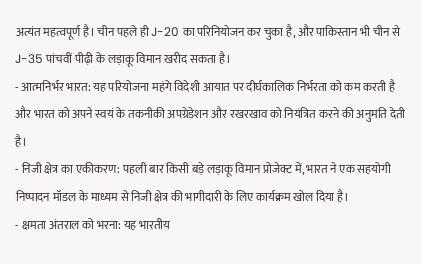अत्यंत महत्वपूर्ण है। चीन पहले ही J-20 का परिनियोजन कर चुका है, और पाकिस्तान भी चीन से J-35 पांचवीं पीढ़ी के लड़ाकू विमान खरीद सकता है।
- आत्मनिर्भर भारत: यह परियोजना महंगे विदेशी आयात पर दीर्घकालिक निर्भरता को कम करती है और भारत को अपने स्वयं के तकनीकी अपग्रेडेशन और रखरखाव को नियंत्रित करने की अनुमति देती है।
- निजी क्षेत्र का एकीकरण: पहली बार किसी बड़े लड़ाकू विमान प्रोजेक्ट में, भारत ने एक सहयोगी निष्पादन मॉडल के माध्यम से निजी क्षेत्र की भागीदारी के लिए कार्यक्रम खोल दिया है।
- क्षमता अंतराल को भरना: यह भारतीय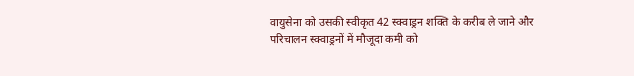वायुसेना को उसकी स्वीकृत 42 स्क्वाड्रन शक्ति के करीब ले जाने और परिचालन स्क्वाड्रनों में मौजूदा कमी को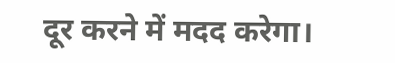दूर करने में मदद करेगा।